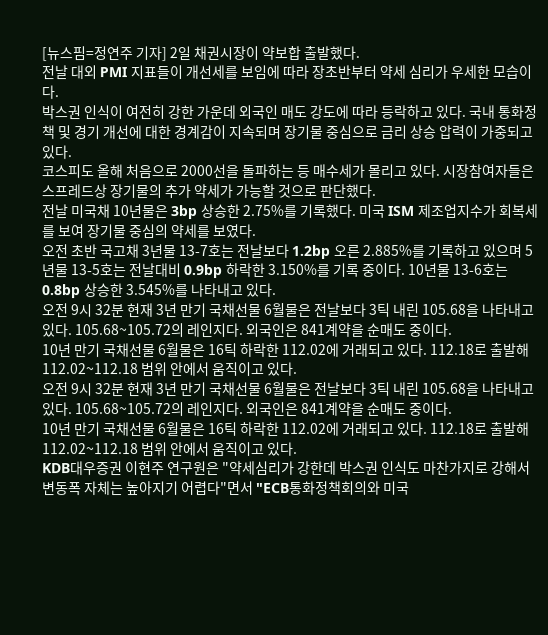[뉴스핌=정연주 기자] 2일 채권시장이 약보합 출발했다.
전날 대외 PMI 지표들이 개선세를 보임에 따라 장초반부터 약세 심리가 우세한 모습이다.
박스권 인식이 여전히 강한 가운데 외국인 매도 강도에 따라 등락하고 있다. 국내 통화정책 및 경기 개선에 대한 경계감이 지속되며 장기물 중심으로 금리 상승 압력이 가중되고 있다.
코스피도 올해 처음으로 2000선을 돌파하는 등 매수세가 몰리고 있다. 시장참여자들은 스프레드상 장기물의 추가 약세가 가능할 것으로 판단했다.
전날 미국채 10년물은 3bp 상승한 2.75%를 기록했다. 미국 ISM 제조업지수가 회복세를 보여 장기물 중심의 약세를 보였다.
오전 초반 국고채 3년물 13-7호는 전날보다 1.2bp 오른 2.885%를 기록하고 있으며 5년물 13-5호는 전날대비 0.9bp 하락한 3.150%를 기록 중이다. 10년물 13-6호는 0.8bp 상승한 3.545%를 나타내고 있다.
오전 9시 32분 현재 3년 만기 국채선물 6월물은 전날보다 3틱 내린 105.68을 나타내고 있다. 105.68~105.72의 레인지다. 외국인은 841계약을 순매도 중이다.
10년 만기 국채선물 6월물은 16틱 하락한 112.02에 거래되고 있다. 112.18로 출발해 112.02~112.18 범위 안에서 움직이고 있다.
오전 9시 32분 현재 3년 만기 국채선물 6월물은 전날보다 3틱 내린 105.68을 나타내고 있다. 105.68~105.72의 레인지다. 외국인은 841계약을 순매도 중이다.
10년 만기 국채선물 6월물은 16틱 하락한 112.02에 거래되고 있다. 112.18로 출발해 112.02~112.18 범위 안에서 움직이고 있다.
KDB대우증권 이현주 연구원은 "약세심리가 강한데 박스권 인식도 마찬가지로 강해서 변동폭 자체는 높아지기 어렵다"면서 "ECB통화정책회의와 미국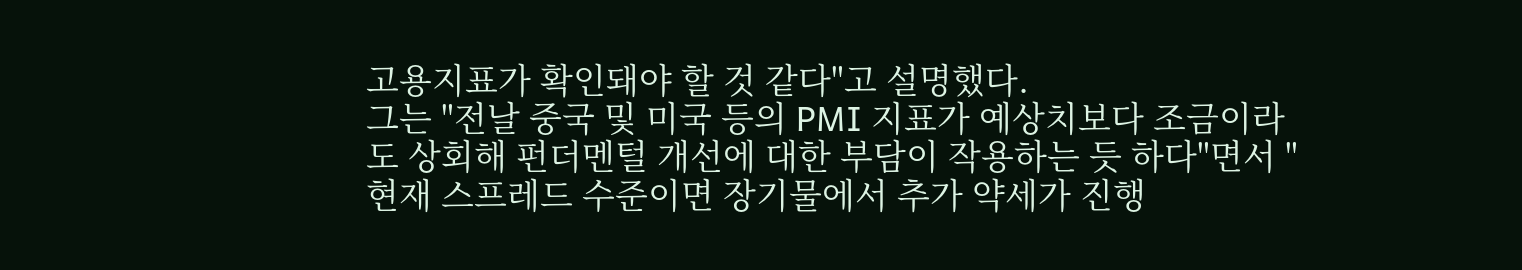고용지표가 확인돼야 할 것 같다"고 설명했다.
그는 "전날 중국 및 미국 등의 PMI 지표가 예상치보다 조금이라도 상회해 펀더멘털 개선에 대한 부담이 작용하는 듯 하다"면서 "현재 스프레드 수준이면 장기물에서 추가 약세가 진행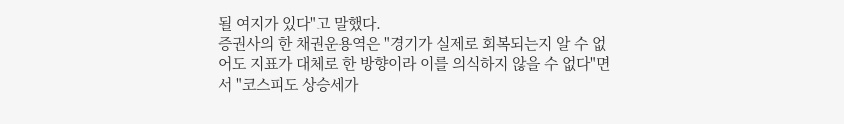될 여지가 있다"고 말했다.
증권사의 한 채권운용역은 "경기가 실제로 회복되는지 알 수 없어도 지표가 대체로 한 방향이라 이를 의식하지 않을 수 없다"면서 "코스피도 상승세가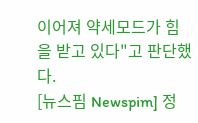이어져 약세모드가 힘을 받고 있다"고 판단했다.
[뉴스핌 Newspim] 정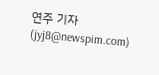연주 기자 (jyj8@newspim.com)